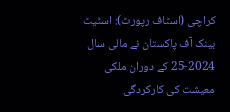کراچی (اسٹاف رپورٹ): اسٹیٹ بینک آف پاکستان نے مالی سال 2024-25 کے دوران ملکی معیشت کی کارکردگی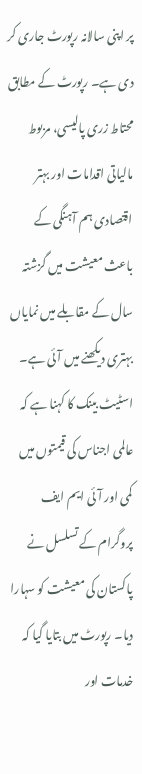پر اپنی سالانہ رپورٹ جاری کر دی ہے۔ رپورٹ کے مطابق محتاط زری پالیسی، مربوط مالیاتی اقدامات اور بہتر اقتصادی ہم آہنگی کے باعث معیشت میں گزشتہ سال کے مقابلے میں نمایاں بہتری دیکھنے میں آئی ہے۔
اسٹیٹ بینک کا کہنا ہے کہ عالمی اجناس کی قیمتوں میں کمی اور آئی ایم ایف پروگرام کے تسلسل نے پاکستان کی معیشت کو سہارا دیا۔ رپورٹ میں بتایا گیا کہ خدمات اور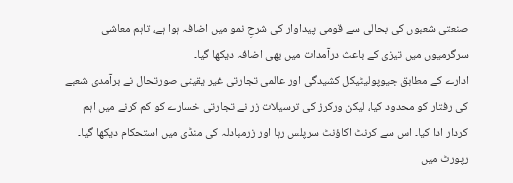صنعتی شعبوں کی بحالی سے قومی پیداوار کی شرحِ نمو میں اضافہ ہوا ہے، تاہم معاشی سرگرمیوں میں تیزی کے باعث درآمدات میں بھی اضافہ دیکھا گیا۔
ادارے کے مطابق جیوپولیٹیکل کشیدگی اور عالمی تجارتی غیر یقینی صورتحال نے برآمدی شعبے کی رفتار کو محدود کیا، لیکن ورکرز کی ترسیلات زر نے تجارتی خسارے کو کم کرنے میں اہم کردار ادا کیا۔ اس سے کرنٹ اکاؤنٹ سرپلس رہا اور زرمبادلہ کی منڈی میں استحکام دیکھا گیا۔
رپورٹ میں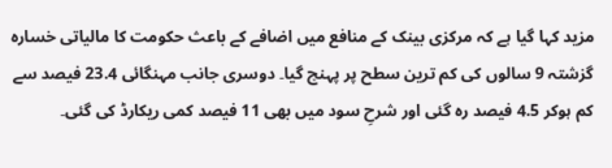مزید کہا گیا ہے کہ مرکزی بینک کے منافع میں اضافے کے باعث حکومت کا مالیاتی خسارہ گزشتہ 9 سالوں کی کم ترین سطح پر پہنچ گیا۔ دوسری جانب مہنگائی 23.4 فیصد سے کم ہوکر 4.5 فیصد رہ گئی اور شرحِ سود میں بھی 11 فیصد کمی ریکارڈ کی گئی۔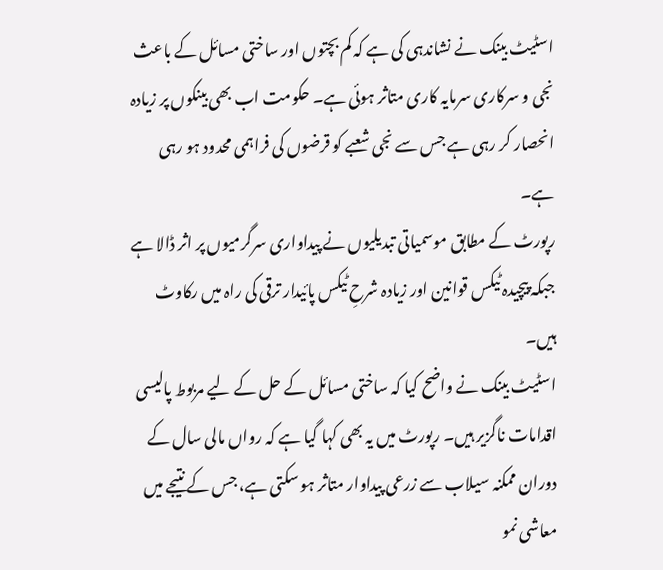اسٹیٹ بینک نے نشاندہی کی ہے کہ کم بچتوں اور ساختی مسائل کے باعث نجی و سرکاری سرمایہ کاری متاثر ہوئی ہے۔ حکومت اب بھی بینکوں پر زیادہ انحصار کر رہی ہے جس سے نجی شعبے کو قرضوں کی فراہمی محدود ہو رہی ہے۔
رپورٹ کے مطابق موسمیاتی تبدیلیوں نے پیداواری سرگرمیوں پر اثر ڈالا ہے جبکہ پیچیدہ ٹیکس قوانین اور زیادہ شرحِ ٹیکس پائیدار ترقی کی راہ میں رکاوٹ ہیں۔
اسٹیٹ بینک نے واضح کیا کہ ساختی مسائل کے حل کے لیے مربوط پالیسی اقدامات ناگزیر ہیں۔ رپورٹ میں یہ بھی کہا گیا ہے کہ رواں مالی سال کے دوران ممکنہ سیلاب سے زرعی پیداوار متاثر ہو سکتی ہے، جس کے نتیجے میں معاشی نمو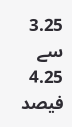3.25 سے 4.25 فیصد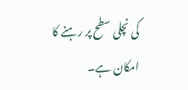کی نچلی سطح پر رہنے کا امکان ہے۔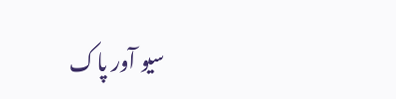سیو آور پاک